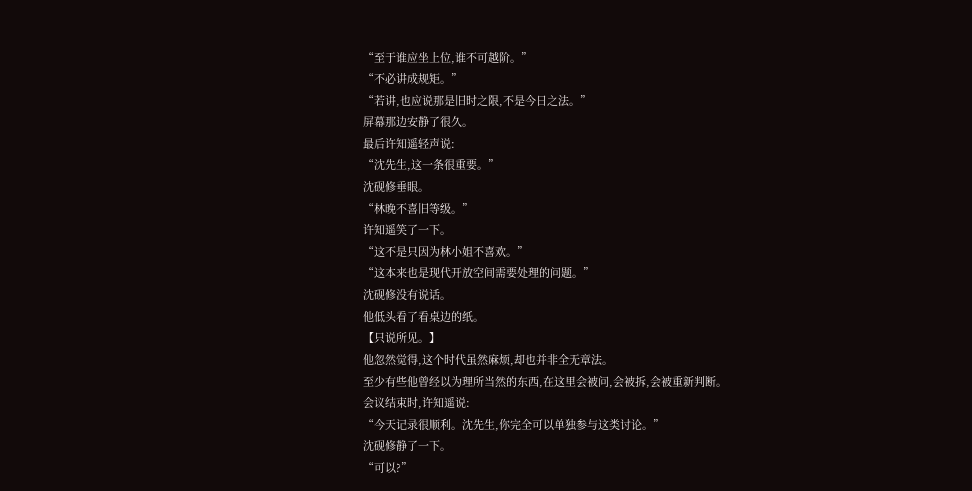“至于谁应坐上位,谁不可越阶。”
“不必讲成规矩。”
“若讲,也应说那是旧时之限,不是今日之法。”
屏幕那边安静了很久。
最后许知遥轻声说:
“沈先生,这一条很重要。”
沈砚修垂眼。
“林晚不喜旧等级。”
许知遥笑了一下。
“这不是只因为林小姐不喜欢。”
“这本来也是现代开放空间需要处理的问题。”
沈砚修没有说话。
他低头看了看桌边的纸。
【只说所见。】
他忽然觉得,这个时代虽然麻烦,却也并非全无章法。
至少有些他曾经以为理所当然的东西,在这里会被问,会被拆,会被重新判断。
会议结束时,许知遥说:
“今天记录很顺利。沈先生,你完全可以单独参与这类讨论。”
沈砚修静了一下。
“可以?”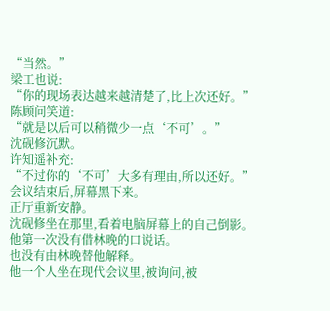“当然。”
梁工也说:
“你的现场表达越来越清楚了,比上次还好。”
陈顾问笑道:
“就是以后可以稍微少一点‘不可’。”
沈砚修沉默。
许知遥补充:
“不过你的‘不可’大多有理由,所以还好。”
会议结束后,屏幕黑下来。
正厅重新安静。
沈砚修坐在那里,看着电脑屏幕上的自己倒影。
他第一次没有借林晚的口说话。
也没有由林晚替他解释。
他一个人坐在现代会议里,被询问,被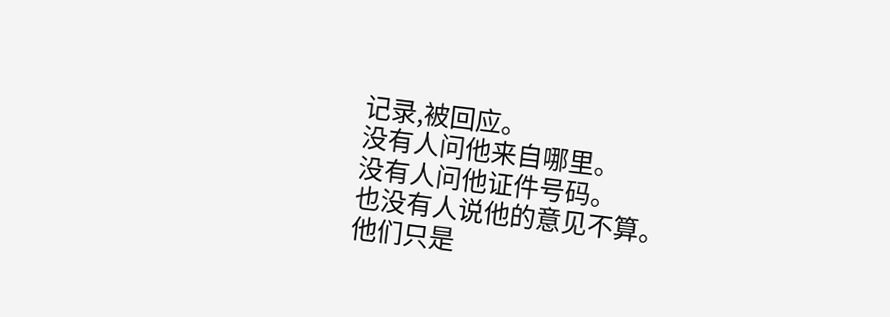记录,被回应。
没有人问他来自哪里。
没有人问他证件号码。
也没有人说他的意见不算。
他们只是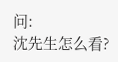问:
沈先生怎么看?